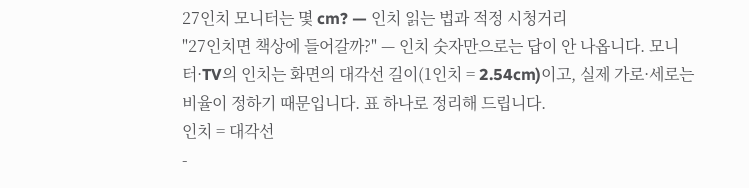27인치 모니터는 몇 cm? — 인치 읽는 법과 적정 시청거리
"27인치면 책상에 들어갈까?" — 인치 숫자만으로는 답이 안 나옵니다. 모니터·TV의 인치는 화면의 대각선 길이(1인치 = 2.54cm)이고, 실제 가로·세로는 비율이 정하기 때문입니다. 표 하나로 정리해 드립니다.
인치 = 대각선
-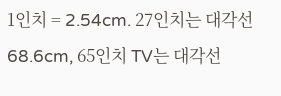1인치 = 2.54cm. 27인치는 대각선 68.6cm, 65인치 TV는 대각선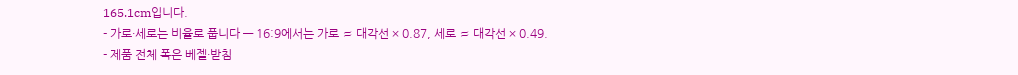165.1cm입니다.
- 가로·세로는 비율로 풉니다 — 16:9에서는 가로 ≈ 대각선 × 0.87, 세로 ≈ 대각선 × 0.49.
- 제품 전체 폭은 베젤·받침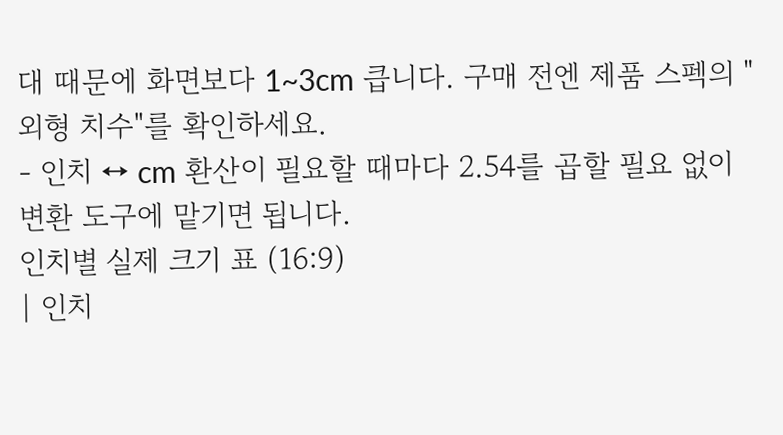대 때문에 화면보다 1~3cm 큽니다. 구매 전엔 제품 스펙의 "외형 치수"를 확인하세요.
- 인치 ↔ cm 환산이 필요할 때마다 2.54를 곱할 필요 없이 변환 도구에 맡기면 됩니다.
인치별 실제 크기 표 (16:9)
| 인치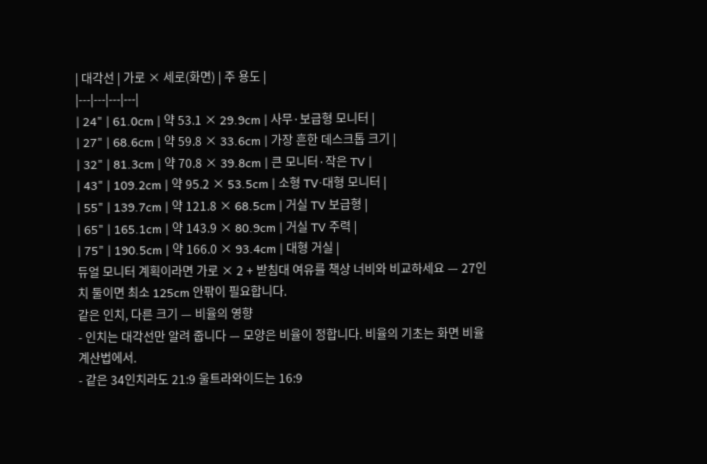| 대각선 | 가로 × 세로(화면) | 주 용도 |
|---|---|---|---|
| 24" | 61.0cm | 약 53.1 × 29.9cm | 사무·보급형 모니터 |
| 27" | 68.6cm | 약 59.8 × 33.6cm | 가장 흔한 데스크톱 크기 |
| 32" | 81.3cm | 약 70.8 × 39.8cm | 큰 모니터·작은 TV |
| 43" | 109.2cm | 약 95.2 × 53.5cm | 소형 TV·대형 모니터 |
| 55" | 139.7cm | 약 121.8 × 68.5cm | 거실 TV 보급형 |
| 65" | 165.1cm | 약 143.9 × 80.9cm | 거실 TV 주력 |
| 75" | 190.5cm | 약 166.0 × 93.4cm | 대형 거실 |
듀얼 모니터 계획이라면 가로 × 2 + 받침대 여유를 책상 너비와 비교하세요 — 27인치 둘이면 최소 125cm 안팎이 필요합니다.
같은 인치, 다른 크기 — 비율의 영향
- 인치는 대각선만 알려 줍니다 — 모양은 비율이 정합니다. 비율의 기초는 화면 비율 계산법에서.
- 같은 34인치라도 21:9 울트라와이드는 16:9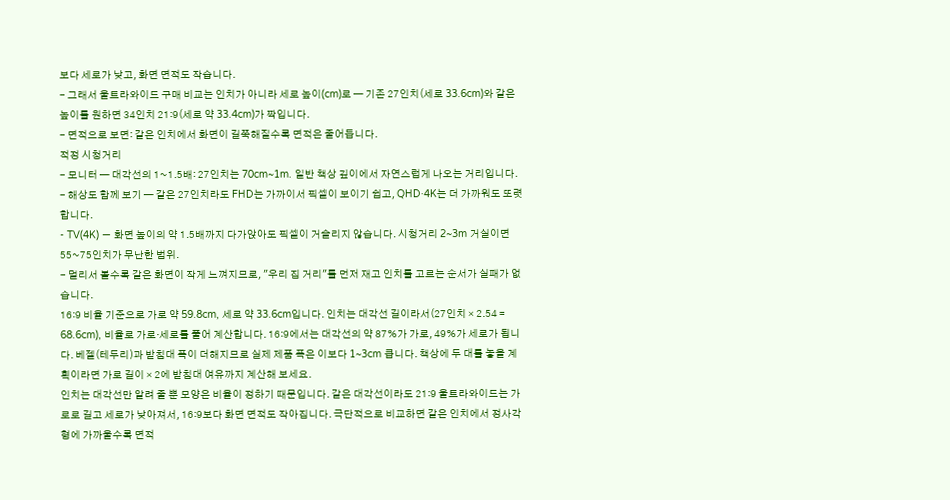보다 세로가 낮고, 화면 면적도 작습니다.
- 그래서 울트라와이드 구매 비교는 인치가 아니라 세로 높이(cm)로 — 기존 27인치(세로 33.6cm)와 같은 높이를 원하면 34인치 21:9(세로 약 33.4cm)가 짝입니다.
- 면적으로 보면: 같은 인치에서 화면이 길쭉해질수록 면적은 줄어듭니다.
적정 시청거리
- 모니터 — 대각선의 1~1.5배: 27인치는 70cm~1m. 일반 책상 깊이에서 자연스럽게 나오는 거리입니다.
- 해상도 함께 보기 — 같은 27인치라도 FHD는 가까이서 픽셀이 보이기 쉽고, QHD·4K는 더 가까워도 또렷합니다.
- TV(4K) — 화면 높이의 약 1.5배까지 다가앉아도 픽셀이 거슬리지 않습니다. 시청거리 2~3m 거실이면 55~75인치가 무난한 범위.
- 멀리서 볼수록 같은 화면이 작게 느껴지므로, "우리 집 거리"를 먼저 재고 인치를 고르는 순서가 실패가 없습니다.
16:9 비율 기준으로 가로 약 59.8cm, 세로 약 33.6cm입니다. 인치는 대각선 길이라서(27인치 × 2.54 = 68.6cm), 비율로 가로·세로를 풀어 계산합니다. 16:9에서는 대각선의 약 87%가 가로, 49%가 세로가 됩니다. 베젤(테두리)과 받침대 폭이 더해지므로 실제 제품 폭은 이보다 1~3cm 큽니다. 책상에 두 대를 놓을 계획이라면 가로 길이 × 2에 받침대 여유까지 계산해 보세요.
인치는 대각선만 알려 줄 뿐 모양은 비율이 정하기 때문입니다. 같은 대각선이라도 21:9 울트라와이드는 가로로 길고 세로가 낮아져서, 16:9보다 화면 면적도 작아집니다. 극단적으로 비교하면 같은 인치에서 정사각형에 가까울수록 면적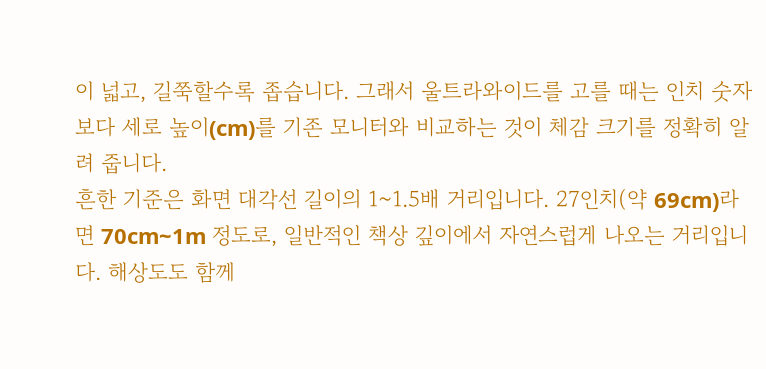이 넓고, 길쭉할수록 좁습니다. 그래서 울트라와이드를 고를 때는 인치 숫자보다 세로 높이(cm)를 기존 모니터와 비교하는 것이 체감 크기를 정확히 알려 줍니다.
흔한 기준은 화면 대각선 길이의 1~1.5배 거리입니다. 27인치(약 69cm)라면 70cm~1m 정도로, 일반적인 책상 깊이에서 자연스럽게 나오는 거리입니다. 해상도도 함께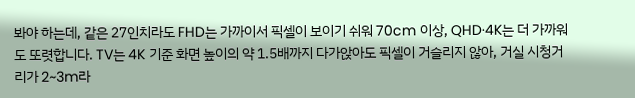봐야 하는데, 같은 27인치라도 FHD는 가까이서 픽셀이 보이기 쉬워 70cm 이상, QHD·4K는 더 가까워도 또렷합니다. TV는 4K 기준 화면 높이의 약 1.5배까지 다가앉아도 픽셀이 거슬리지 않아, 거실 시청거리가 2~3m라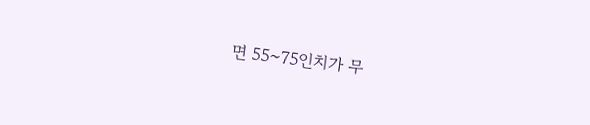면 55~75인치가 무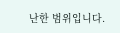난한 범위입니다.